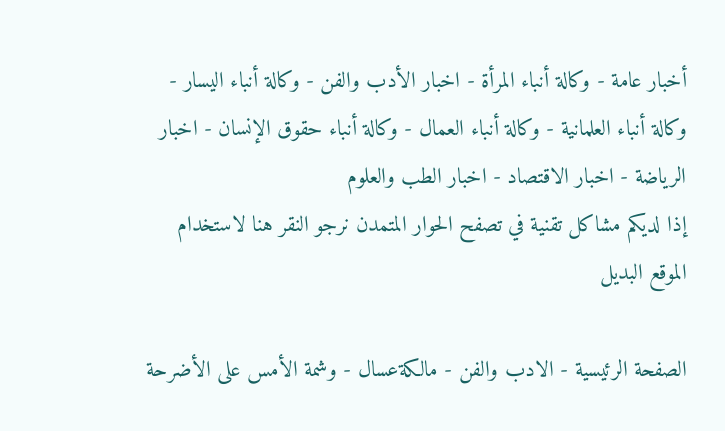أخبار عامة - وكالة أنباء المرأة - اخبار الأدب والفن - وكالة أنباء اليسار - وكالة أنباء العلمانية - وكالة أنباء العمال - وكالة أنباء حقوق الإنسان - اخبار الرياضة - اخبار الاقتصاد - اخبار الطب والعلوم
إذا لديكم مشاكل تقنية في تصفح الحوار المتمدن نرجو النقر هنا لاستخدام الموقع البديل

الصفحة الرئيسية - الادب والفن - مالكةعسال - وشمة الأمس على الأضرحة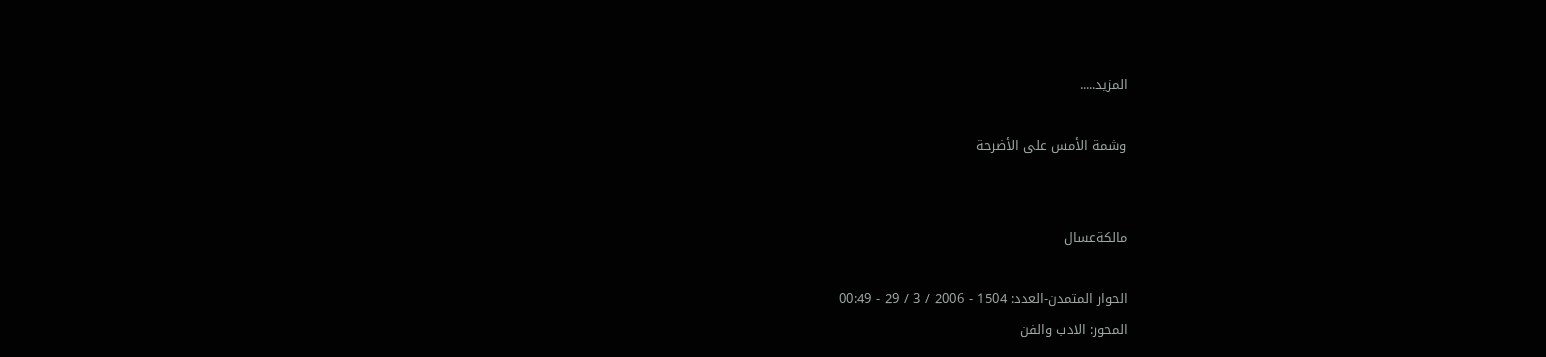المزيد.....

وشمة الأمس على الأضرحة


مالكةعسال

الحوار المتمدن-العدد: 1504 - 2006 / 3 / 29 - 00:49
المحور: الادب والفن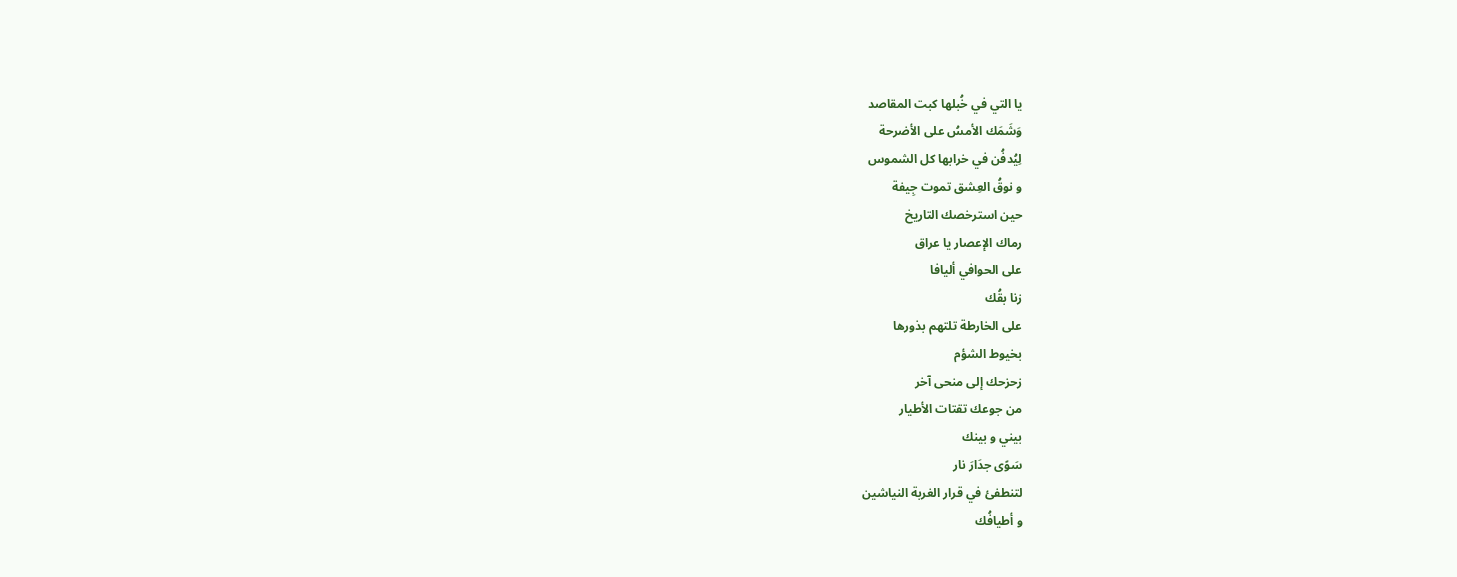يا التي في خُبلها كبت المقاصد
وَشَمَك الأمسُ على الأضرحة
لِيُدفُن في خرابها كل الشموس
و نوقُ العِشق تموت جِيفة
حين استرخصك التاريخ
رماك الإعصار يا عراق
على الحوافي أليافا
زنا بقُك
على الخارطة تلتهم بذورها
بخيوط الشؤم
زحزحك إلى منحى آخر
من جوعك تقتات الأطيار
بيني و بينك
سَوًى جدَارَ نار
لتنطفئ في قرار الغربة النياشين
و أطيافُك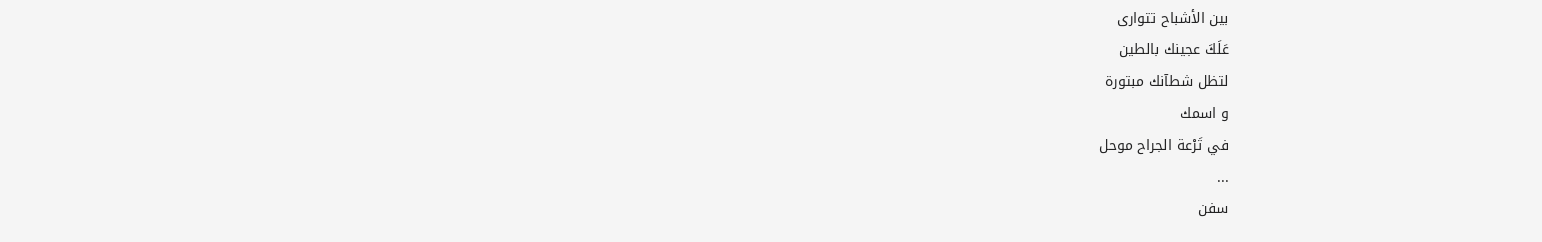بين الأشباح تتوارى
عَلَكَ عجينك بالطين
لتظل شطآنك مبتورة
و اسمك
في تَرْعة الجراح موحل
...
سفن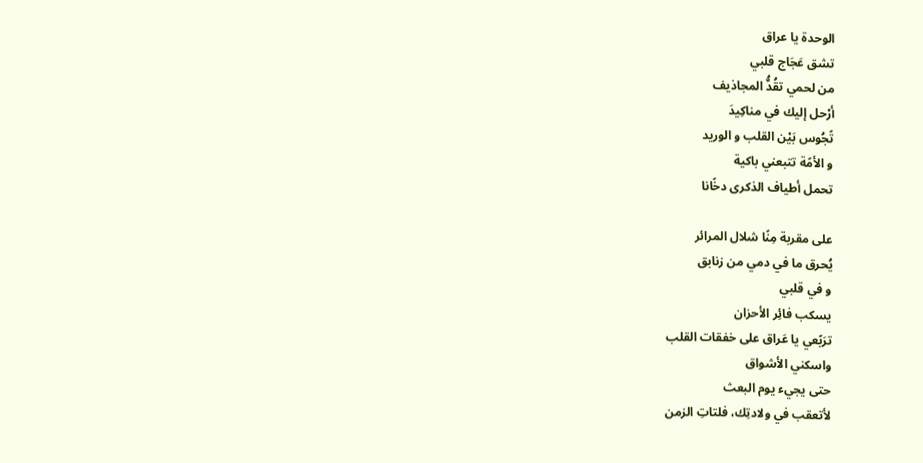الوحدة يا عراق
تشق عَجَاج قلبي
من لحمي تقُدٌُ المجاذيف
أرْحل إليك في مناكِيدَ
تًجُوس بَيْن القلب و الوريد
و الأمًة تتبعني باكية
تحمل أطياف الذكرى دخًانا

على مقربة مِنًا شلال المرائر
يُحرق ما في دمي من زنابق
و في قلبي
يسكب فائِر الأحزان
ترَبًعي يا عَراق على خفقات القلب
واسكني الأشواق
حتى يجيء يوم البعث
لأتعقب في ولادتِك، فلتاتِ الزمن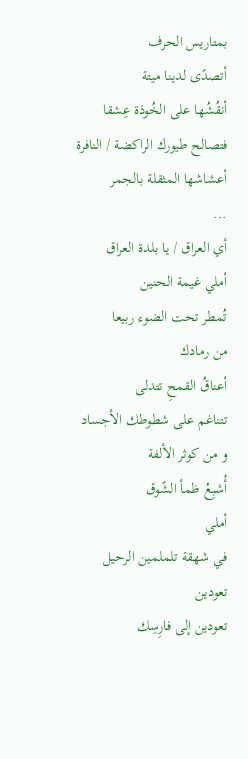بمتاريس الحرف
أتصدًى لدينا ميتة
أنقُشُها على الخُوذة عِشقا
فتصالح طيورك الراكضة / النافرة
أعشاشها المثقلة بالجمر
...
أي العراق / يا بلدة العراق
أملي غيمة الحنين
تُمطر تحت الضوء ربيعا
من رمادك
أعناقُ القمحِ تتدلى
تتناغم على شطوطك الأجساد
و من كوثر الألفة
أُشبِعُ ظمأ الشًوق
أملي
في شهقة تلملمين الرحيل
تعودين
تعودين إلى فارِسِك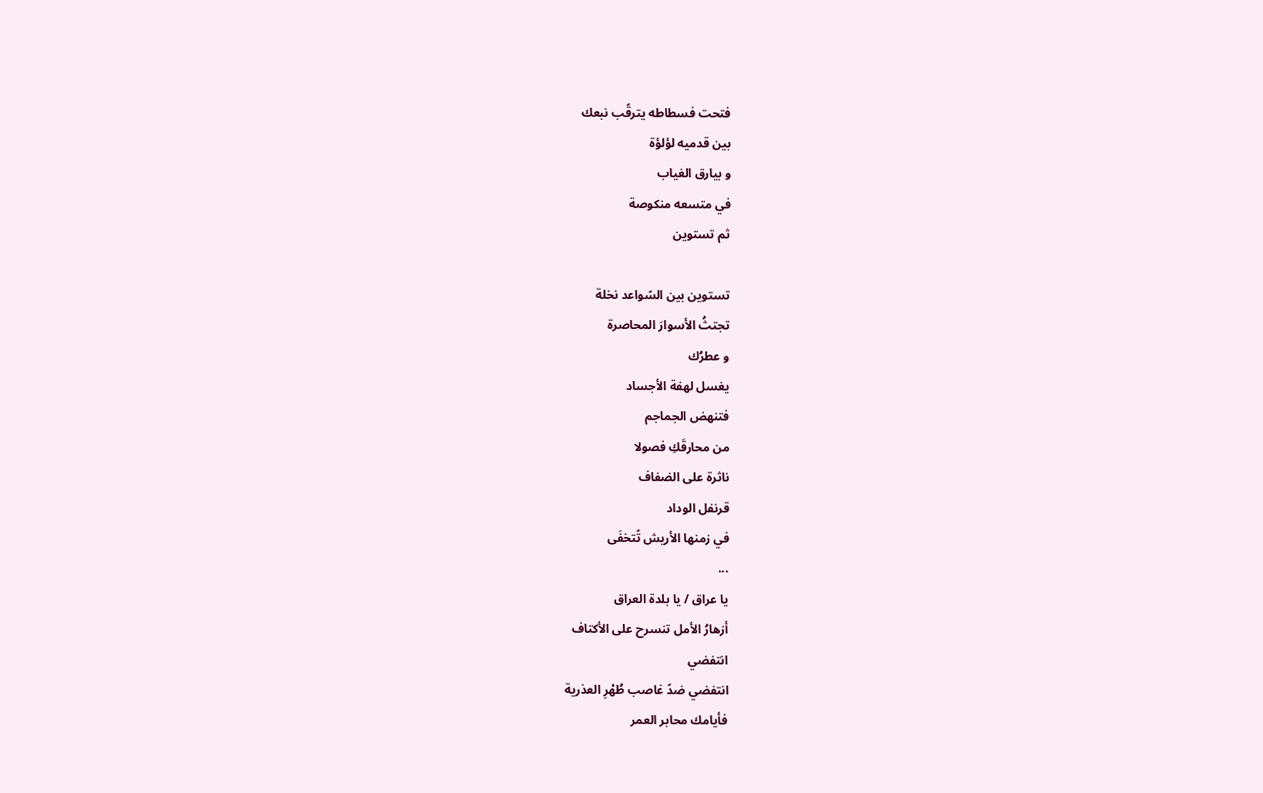فتحت فسطاطه يترقًب نبعك
بين قدميه لؤلؤة
و بيارق الغياب
في متسعه منكوصة
ثم تستوين

تستوين بين السًواعد نخلة
تجتثُ الأسوارَ المحاصرة
و عطرُك
يغسل لهفة الأجساد
فتنهض الجماجم
من محارقَكِ فصولا
ناثرة على الضفاف
قرنفل الوداد
في زمنها الأريش تًتخفَى
...
يا عراق / يا بلدة العراق
أزهارُ الأمل تنسرح على الأكتاف
انتفضي
انتفضي ضدً غاصب طُهْرِ العذرية
فأيامك محابر العمر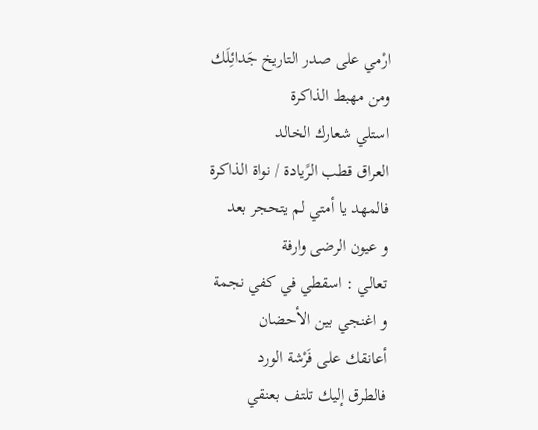ارْمي على صدر التاريخ جَدائِلَك
ومن مهبط الذاكرة
استلي شعارك الخالد
العراق قطب الرًيادة / نواة الذاكرة
فالمهد يا أمتي لم يتحجر بعد
و عيون الرضى وارفة
تعالي : اسقطي في كفي نجمة
و اغنجي بين الأحضان
أعانقك على فَرْشة الورد
فالطرق إليك تلتف بعنقي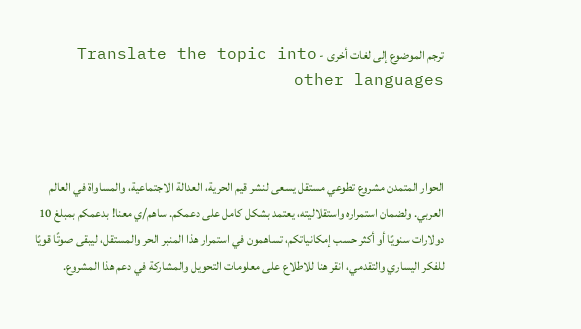ترجم الموضوع إلى لغات أخرى - Translate the topic into other languages



الحوار المتمدن مشروع تطوعي مستقل يسعى لنشر قيم الحرية، العدالة الاجتماعية، والمساواة في العالم العربي. ولضمان استمراره واستقلاليته، يعتمد بشكل كامل على دعمكم. ساهم/ي معنا! بدعمكم بمبلغ 10 دولارات سنويًا أو أكثر حسب إمكانياتكم، تساهمون في استمرار هذا المنبر الحر والمستقل، ليبقى صوتًا قويًا للفكر اليساري والتقدمي، انقر هنا للاطلاع على معلومات التحويل والمشاركة في دعم هذا المشروع.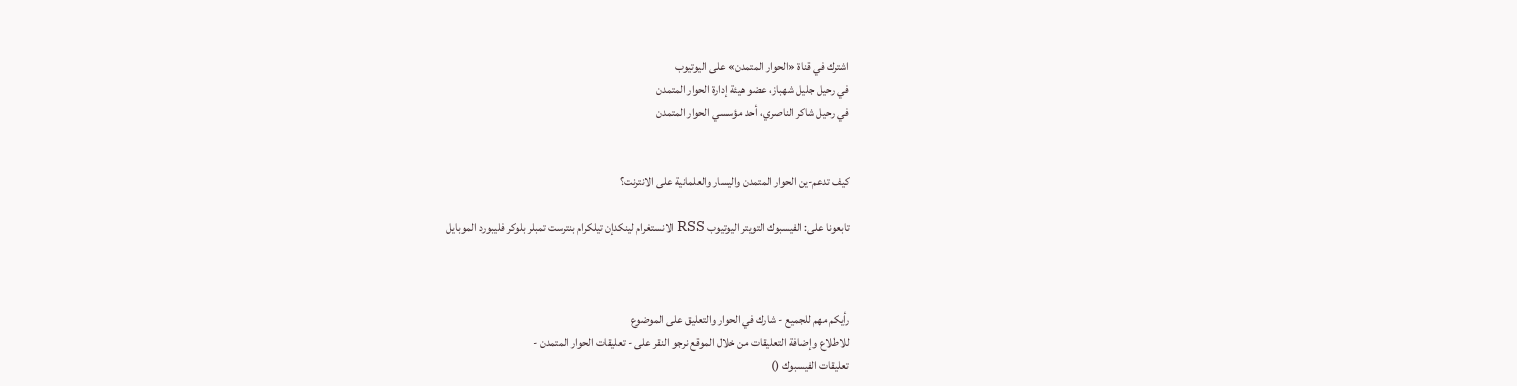اشترك في قناة «الحوار المتمدن» على اليوتيوب
في رحيل جليل شهباز، عضو هيئة إدارة الحوار المتمدن
في رحيل شاكر الناصري، أحد مؤسسي الحوار المتمدن


كيف تدعم-ين الحوار المتمدن واليسار والعلمانية على الانترنت؟

تابعونا على: الفيسبوك التويتر اليوتيوب RSS الانستغرام لينكدإن تيلكرام بنترست تمبلر بلوكر فليبورد الموبايل



رأيكم مهم للجميع - شارك في الحوار والتعليق على الموضوع
للاطلاع وإضافة التعليقات من خلال الموقع نرجو النقر على - تعليقات الحوار المتمدن -
تعليقات الفيسبوك ()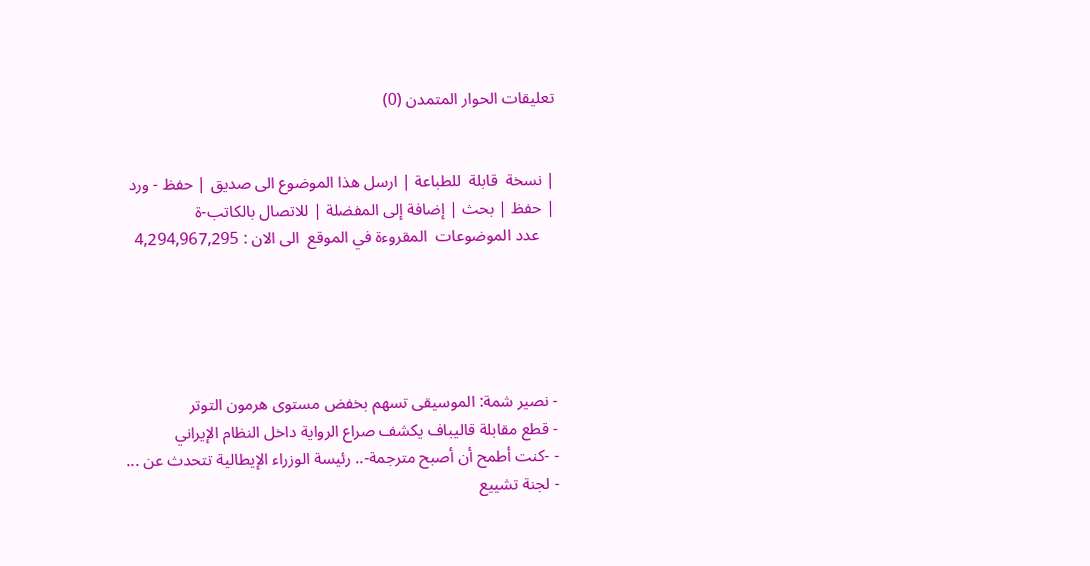تعليقات الحوار المتمدن (0)


| نسخة  قابلة  للطباعة | ارسل هذا الموضوع الى صديق | حفظ - ورد
| حفظ | بحث | إضافة إلى المفضلة | للاتصال بالكاتب-ة
    عدد الموضوعات  المقروءة في الموقع  الى الان : 4,294,967,295





- نصير شمة: الموسيقى تسهم بخفض مستوى هرمون التوتر
- قطع مقابلة قاليباف يكشف صراع الرواية داخل النظام الإيراني
- -كنت أطمح أن أصبح مترجمة-.. رئيسة الوزراء الإيطالية تتحدث عن ...
- لجنة تشييع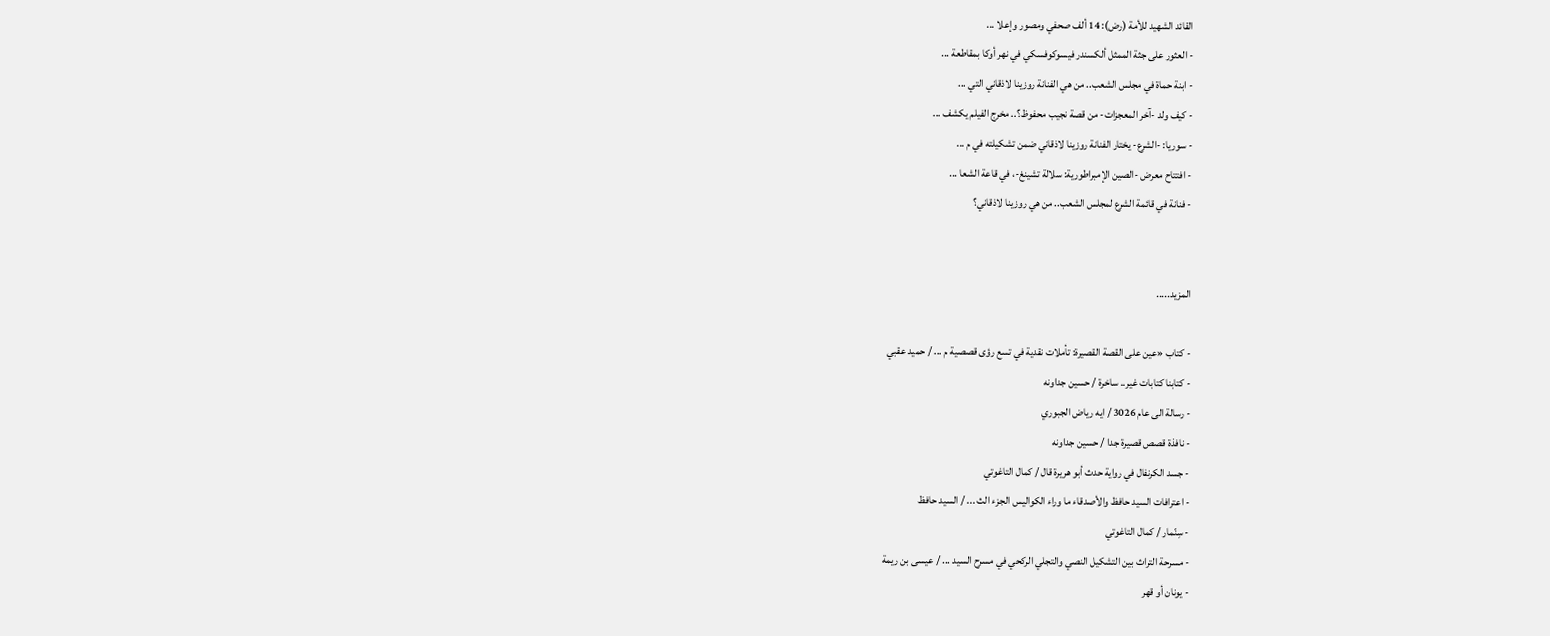القائد الشهيد للأمة (رض): 14 ألف صحفي ومصور وإعلا ...
- العثور على جثة الممثل ألكسندر فيسوكوفسكي في نهر أوكا بمقاطعة ...
- ابنة حماة في مجلس الشعب.. من هي الفنانة روزينا لاذقاني التي ...
- كيف ولد -آخر المعجزات- من قصة نجيب محفوظ؟.. مخرج الفيلم يكشف ...
- سوريا: -الشرع- يختار الفنانة روزينا لاذقاني ضمن تشكيلته في م ...
- افتتاح معرض -الصين الإمبراطورية: سلالة تشينغ-، في قاعة الشعا ...
- فنانة في قائمة الشرع لمجلس الشعب.. من هي روزينا لاذقاني؟


المزيد.....

- كتاب «عين على القصة القصيرة: تأملات نقدية في تسع رؤى قصصية م ... / حميد عقبي
- كتابنا كتابات غير.. ساخرة / حسين جداونه
- رسالة الى عام 3026 / ايه رياض الجبوري
- نافذة قصص قصيرة جدا / حسين جداونه
- جسد الكرنفال في رواية حدث أبو هريرة قال / كمال التاغوتي
- اعترافات السيد حافظ والأصدقاء ما وراء الكواليس الجزء الث ... / السيد حافظ
- سِنّمار / كمال التاغوتي
- مسرحة التراث بين التشكيل النصي والتجلي الركحي في مسرح السيد ... / عيسى بن ريمة
- يونان أو قهر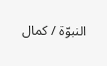النبوّة / كمال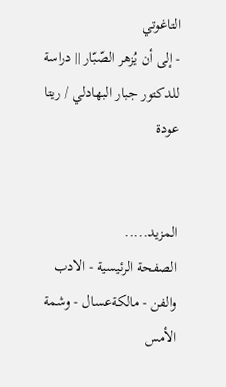التاغوتي
- إلى أن يُزهر الصّبّار || دراسة للدكتور جبار البهادلي / ريتا عودة


المزيد.....
الصفحة الرئيسية - الادب والفن - مالكةعسال - وشمة الأمس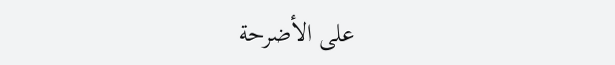على الأضرحة